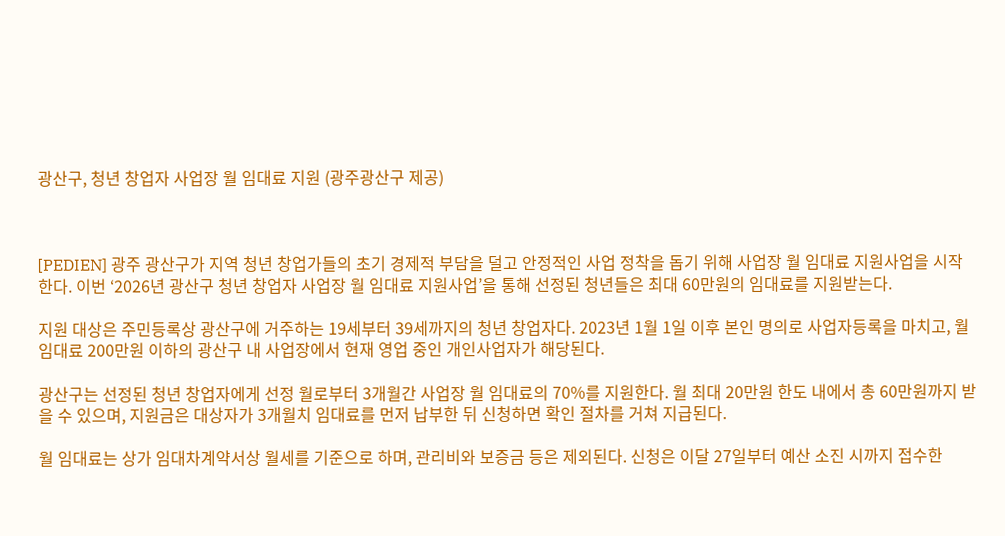광산구, 청년 창업자 사업장 월 임대료 지원 (광주광산구 제공)



[PEDIEN] 광주 광산구가 지역 청년 창업가들의 초기 경제적 부담을 덜고 안정적인 사업 정착을 돕기 위해 사업장 월 임대료 지원사업을 시작한다. 이번 ‘2026년 광산구 청년 창업자 사업장 월 임대료 지원사업’을 통해 선정된 청년들은 최대 60만원의 임대료를 지원받는다.

지원 대상은 주민등록상 광산구에 거주하는 19세부터 39세까지의 청년 창업자다. 2023년 1월 1일 이후 본인 명의로 사업자등록을 마치고, 월 임대료 200만원 이하의 광산구 내 사업장에서 현재 영업 중인 개인사업자가 해당된다.

광산구는 선정된 청년 창업자에게 선정 월로부터 3개월간 사업장 월 임대료의 70%를 지원한다. 월 최대 20만원 한도 내에서 총 60만원까지 받을 수 있으며, 지원금은 대상자가 3개월치 임대료를 먼저 납부한 뒤 신청하면 확인 절차를 거쳐 지급된다.

월 임대료는 상가 임대차계약서상 월세를 기준으로 하며, 관리비와 보증금 등은 제외된다. 신청은 이달 27일부터 예산 소진 시까지 접수한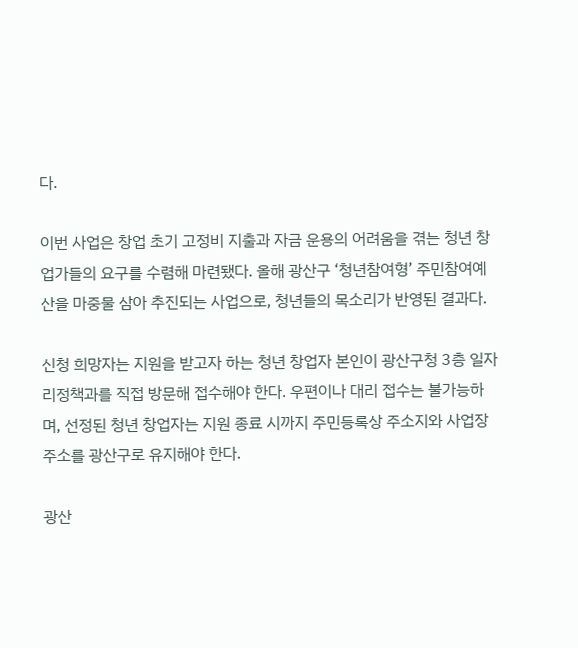다.

이번 사업은 창업 초기 고정비 지출과 자금 운용의 어려움을 겪는 청년 창업가들의 요구를 수렴해 마련됐다. 올해 광산구 ‘청년참여형’ 주민참여예산을 마중물 삼아 추진되는 사업으로, 청년들의 목소리가 반영된 결과다.

신청 희망자는 지원을 받고자 하는 청년 창업자 본인이 광산구청 3층 일자리정책과를 직접 방문해 접수해야 한다. 우편이나 대리 접수는 불가능하며, 선정된 청년 창업자는 지원 종료 시까지 주민등록상 주소지와 사업장 주소를 광산구로 유지해야 한다.

광산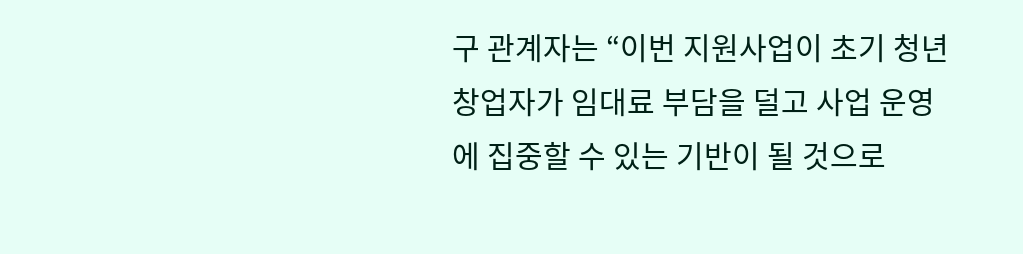구 관계자는 “이번 지원사업이 초기 청년 창업자가 임대료 부담을 덜고 사업 운영에 집중할 수 있는 기반이 될 것으로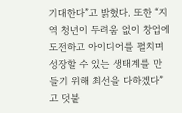기대한다”고 밝혔다. 또한 “지역 청년이 두려움 없이 창업에 도전하고 아이디어를 펼치며 성장할 수 있는 생태계를 만들기 위해 최선을 다하겠다”고 덧붙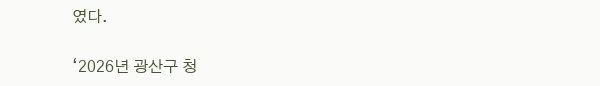였다.

‘2026년 광산구 청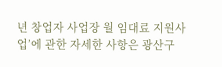년 창업자 사업장 월 임대료 지원사업’에 관한 자세한 사항은 광산구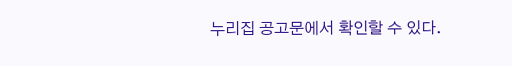누리집 공고문에서 확인할 수 있다.